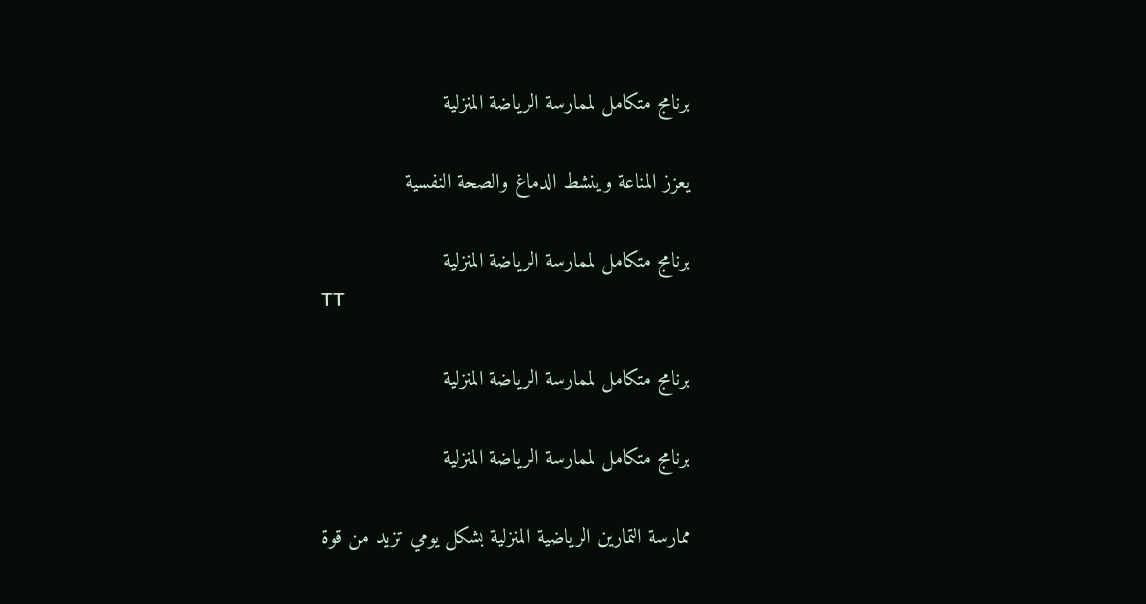برنامج متكامل لممارسة الرياضة المنزلية

يعزز المناعة وينشط الدماغ والصحة النفسية

برنامج متكامل لممارسة الرياضة المنزلية
TT

برنامج متكامل لممارسة الرياضة المنزلية

برنامج متكامل لممارسة الرياضة المنزلية

ممارسة التمارين الرياضية المنزلية بشكل يومي تزيد من قوة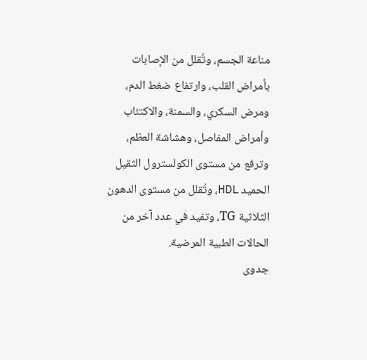مناعة الجسم، وتُقلل من الإصابات بأمراض القلب، وارتفاع ضغط الدم، ومرض السكري، والسمنة، والاكتئاب وأمراض المفاصل، وهشاشة العظم، وترفع من مستوى الكولسترول الثقيل الحميد HDL، وتُقلل من مستوى الدهون الثلاثية TG، وتفيد في عدد آخر من الحالات الطبية المرضية.
جدوى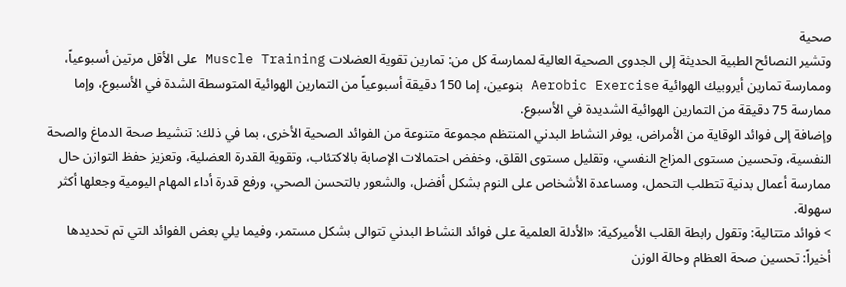صحية
وتشير النصائح الطبية الحديثة إلى الجدوى الصحية العالية لممارسة كل من: تمارين تقوية العضلات Muscle Training على الأقل مرتين أسبوعياً، وممارسة تمارين أيروبيك الهوائية Aerobic Exercise بنوعين، إما 150 دقيقة أسبوعياً من التمارين الهوائية المتوسطة الشدة في الأسبوع، وإما ممارسة 75 دقيقة من التمارين الهوائية الشديدة في الأسبوع.
وإضافة إلى فوائد الوقاية من الأمراض، يوفر النشاط البدني المنتظم مجموعة متنوعة من الفوائد الصحية الأخرى، بما في ذلك: تنشيط صحة الدماغ والصحة النفسية، وتحسين مستوى المزاج النفسي، وتقليل مستوى القلق، وخفض احتمالات الإصابة بالاكتئاب، وتقوية القدرة العضلية، وتعزيز حفظ التوازن حال ممارسة أعمال بدنية تتطلب التحمل، ومساعدة الأشخاص على النوم بشكل أفضل، والشعور بالتحسن الصحي، ورفع قدرة أداء المهام اليومية وجعلها أكثر سهولة.
> فوائد متتالية: وتقول رابطة القلب الأميركية: «الأدلة العلمية على فوائد النشاط البدني تتوالى بشكل مستمر، وفيما يلي بعض الفوائد التي تم تحديدها أخيراً: تحسين صحة العظام وحالة الوزن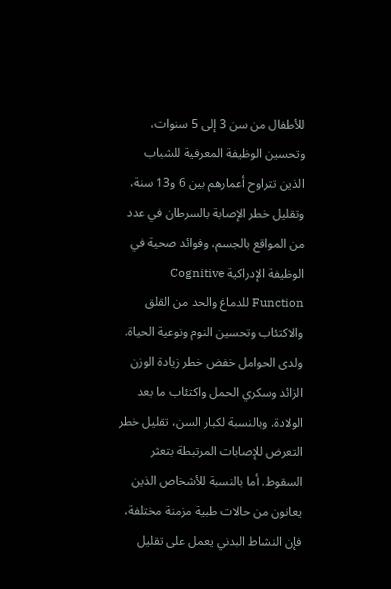للأطفال من سن 3 إلى 5 سنوات، وتحسين الوظيفة المعرفية للشباب الذين تتراوح أعمارهم بين 6 و13 سنة، وتقليل خطر الإصابة بالسرطان في عدد من المواقع بالجسم، وفوائد صحية في الوظيفة الإدراكية Cognitive Function للدماغ والحد من القلق والاكتئاب وتحسين النوم ونوعية الحياة. ولدى الحوامل خفض خطر زيادة الوزن الزائد وسكري الحمل واكتئاب ما بعد الولادة. وبالنسبة لكبار السن، تقليل خطر التعرض للإصابات المرتبطة بتعثر السقوط. أما بالنسبة للأشخاص الذين يعانون من حالات طبية مزمنة مختلفة، فإن النشاط البدني يعمل على تقليل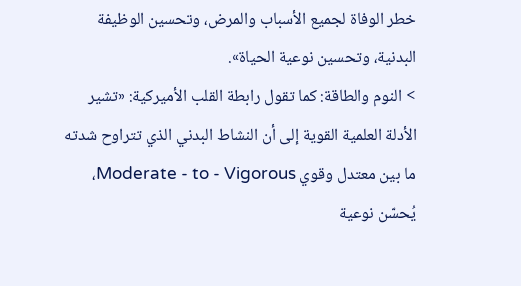خطر الوفاة لجميع الأسباب والمرض، وتحسين الوظيفة البدنية، وتحسين نوعية الحياة».
> النوم والطاقة: كما تقول رابطة القلب الأميركية: «تشير الأدلة العلمية القوية إلى أن النشاط البدني الذي تتراوح شدته ما بين معتدل وقوي Moderate - to - Vigorous، يُحسّن نوعية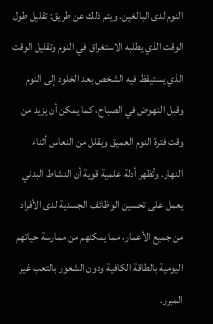النوم لدى البالغين. ويتم ذلك عن طريق: تقليل طول الوقت الذي يطلبه الاستغراق في النوم وتقليل الوقت الذي يستيقظ فيه الشخص بعد الخلود إلى النوم وقبل النهوض في الصباح، كما يمكن أن يزيد من وقت فترة النوم العميق ويقلل من النعاس أثناء النهار. وتُظهر أدلة علمية قوية أن النشاط البدني يعمل على تحسين الوظائف الجسدية لدى الأفراد من جميع الأعمار، مما يمكنهم من ممارسة حياتهم اليومية بالطاقة الكافية ودون الشعور بالتعب غير المبرر.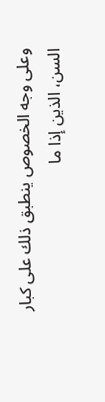وعلى وجه الخصوص ينطبق ذلك على كبار السن، الذين إذا ما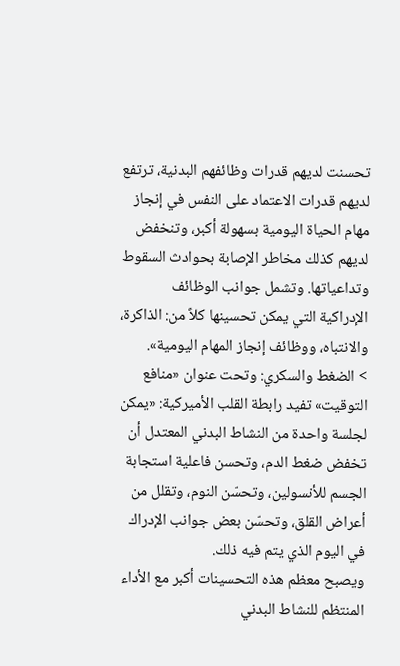تحسنت لديهم قدرات وظائفهم البدنية، ترتفع لديهم قدرات الاعتماد على النفس في إنجاز مهام الحياة اليومية بسهولة أكبر، وتنخفض لديهم كذلك مخاطر الإصابة بحوادث السقوط وتداعياتها. وتشمل جوانب الوظائف الإدراكية التي يمكن تحسينها كلاً من: الذاكرة، والانتباه، ووظائف إنجاز المهام اليومية».
> الضغط والسكري: وتحت عنوان «منافع التوقيت» تفيد رابطة القلب الأميركية: «يمكن لجلسة واحدة من النشاط البدني المعتدل أن تخفض ضغط الدم، وتحسن فاعلية استجابة الجسم للأنسولين، وتحسّن النوم، وتقلل من أعراض القلق، وتحسّن بعض جوانب الإدراك في اليوم الذي يتم فيه ذلك.
ويصبح معظم هذه التحسينات أكبر مع الأداء المنتظم للنشاط البدني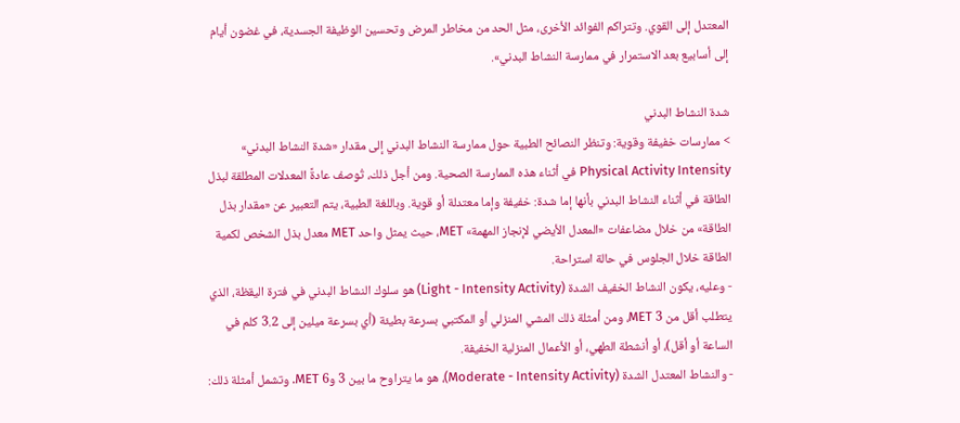المعتدل إلى القوي. وتتراكم الفوائد الأخرى، مثل الحد من مخاطر المرض وتحسين الوظيفة الجسدية، في غضون أيام إلى أسابيع بعد الاستمرار في ممارسة النشاط البدني».

شدة النشاط البدني
> ممارسات خفيفة وقوية: وتنظر النصائح الطبية حول ممارسة النشاط البدني إلى مقدار «شدة النشاط البدني» Physical Activity Intensity في أثناء هذه الممارسة الصحية. ومن أجل ذلك، تُوصف عادةً المعدلات المطلقة لبذل الطاقة في أثناء النشاط البدني بأنها إما شدة: خفيفة وإما معتدلة أو قوية. وباللغة الطبية، يتم التعبير عن «مقدار بذل الطاقة» من خلال مضاعفات «المعدل الأيضي لإنجاز المهمة» MET، حيث يمثل واحد MET معدل بذل الشخص لكمية الطاقة خلال الجلوس في حالة استراحة.
- وعليه، يكون النشاط الخفيف الشدة (Light - Intensity Activity) هو سلوك النشاط البدني في فترة اليقظة، الذي يتطلب أقل من 3 MET، ومن أمثلة ذلك المشي المنزلي أو المكتبي بسرعة بطيئة (أي بسرعة ميلين إلى 3.2 كلم في الساعة أو أقل)، أو أنشطة الطهي، أو الأعمال المنزلية الخفيفة.
- والنشاط المعتدل الشدة (Moderate - Intensity Activity)، هو ما يتراوح ما بين 3 و6 MET. وتشمل أمثلة ذلك: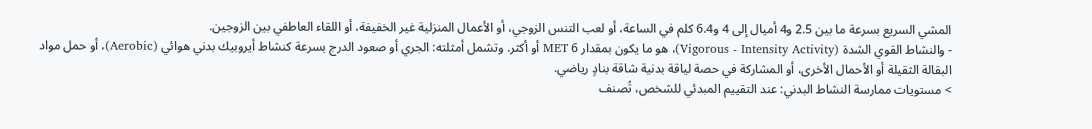المشي السريع بسرعة ما بين 2.5 و4 أميال إلى 4 و6.4 كلم في الساعة، أو لعب التنس الزوجي، أو الأعمال المنزلية غير الخفيفة، أو اللقاء العاطفي بين الزوجين.
- والنشاط القوي الشدة (Vigorous - Intensity Activity)، هو ما يكون بمقدار 6 MET أو أكثر. وتشمل أمثلته: الجري أو صعود الدرج بسرعة كنشاط أيروبيك بدني هوائي (Aerobic)، أو حمل مواد البقالة الثقيلة أو الأحمال الأخرى، أو المشاركة في حصة لياقة بدنية شاقة بنادٍ رياضي.
> مستويات ممارسة النشاط البدني: عند التقييم المبدئي للشخص، تُصنف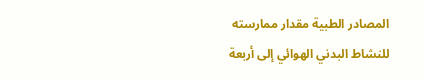المصادر الطبية مقدار ممارسته للنشاط البدني الهوائي إلى أربعة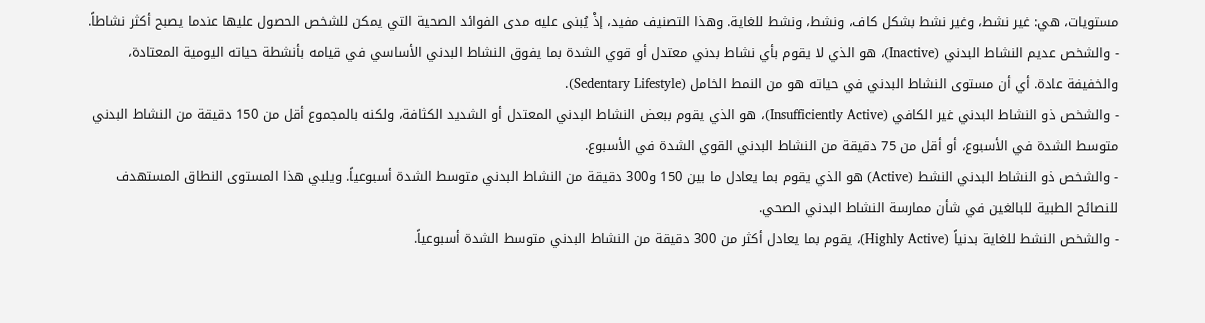مستويات، هي: غير نشط، وغير نشط بشكل كاف، ونشط، ونشط للغاية. وهذا التصنيف مفيد، إذْ يُبنى عليه مدى الفوائد الصحية التي يمكن للشخص الحصول عليها عندما يصبح أكثر نشاطاً.
- والشخص عديم النشاط البدني (Inactive)، هو الذي لا يقوم بأي نشاط بدني معتدل أو قوي الشدة بما يفوق النشاط البدني الأساسي في قيامه بأنشطة حياته اليومية المعتادة، والخفيفة عادة. أي أن مستوى النشاط البدني في حياته هو من النمط الخامل (Sedentary Lifestyle).
- والشخص ذو النشاط البدني غير الكافي (Insufficiently Active)، هو الذي يقوم ببعض النشاط البدني المعتدل أو الشديد الكثافة، ولكنه بالمجموع أقل من 150 دقيقة من النشاط البدني متوسط الشدة في الأسبوع، أو أقل من 75 دقيقة من النشاط البدني القوي الشدة في الأسبوع.
- والشخص ذو النشاط البدني النشط (Active) هو الذي يقوم بما يعادل ما بين 150 و300 دقيقة من النشاط البدني متوسط الشدة أسبوعياً. ويلبي هذا المستوى النطاق المستهدف للنصائح الطبية للبالغين في شأن ممارسة النشاط البدني الصحي.
- والشخص النشط للغاية بدنياً (Highly Active)، يقوم بما يعادل أكثر من 300 دقيقة من النشاط البدني متوسط الشدة أسبوعياً.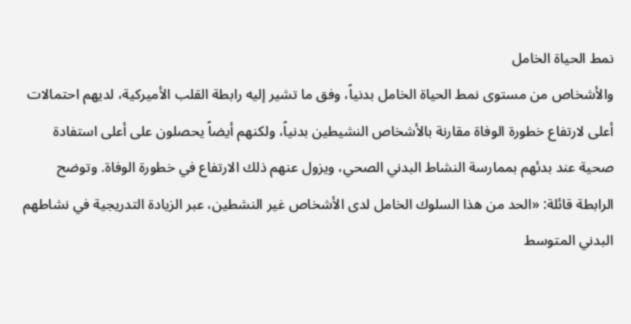نمط الحياة الخامل
والأشخاص من مستوى نمط الحياة الخامل بدنياً، وفق ما تشير إليه رابطة القلب الأميركية، لديهم احتمالات أعلى لارتفاع خطورة الوفاة مقارنة بالأشخاص النشيطين بدنياً، ولكنهم أيضاً يحصلون على أعلى استفادة صحية عند بدئهم بممارسة النشاط البدني الصحي، ويزول عنهم ذلك الارتفاع في خطورة الوفاة. وتوضح الرابطة قائلة: «الحد من هذا السلوك الخامل لدى الأشخاص غير النشطين، عبر الزيادة التدريجية في نشاطهم البدني المتوسط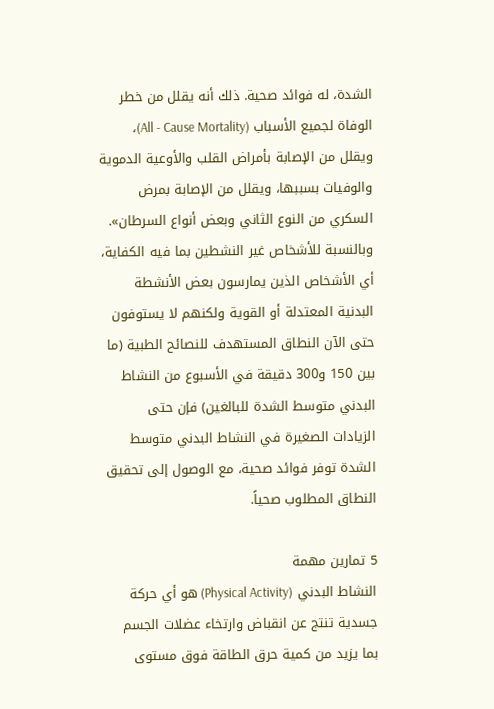الشدة، له فوائد صحية. ذلك أنه يقلل من خطر الوفاة لجميع الأسباب (All - Cause Mortality)، ويقلل من الإصابة بأمراض القلب والأوعية الدموية والوفيات بسببها، ويقلل من الإصابة بمرض السكري من النوع الثاني وبعض أنواع السرطان». وبالنسبة للأشخاص غير النشطين بما فيه الكفاية، أي الأشخاص الذين يمارسون بعض الأنشطة البدنية المعتدلة أو القوية ولكنهم لا يستوفون حتى الآن النطاق المستهدف للنصائح الطبية (ما بين 150 و300 دقيقة في الأسبوع من النشاط البدني متوسط الشدة للبالغين) فإن حتى الزيادات الصغيرة في النشاط البدني متوسط الشدة توفر فوائد صحية، مع الوصول إلى تحقيق النطاق المطلوب صحياً.

5 تمارين مهمة
النشاط البدني (Physical Activity) هو أي حركة جسدية تنتج عن انقباض وارتخاء عضلات الجسم بما يزيد من كمية حرق الطاقة فوق مستوى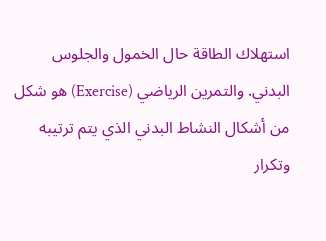استهلاك الطاقة حال الخمول والجلوس البدني. والتمرين الرياضي (Exercise) هو شكل من أشكال النشاط البدني الذي يتم ترتيبه وتكرار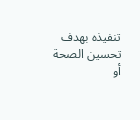تنفيذه بهدف تحسين الصحة أو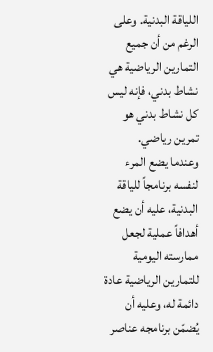اللياقة البدنية. وعلى الرغم من أن جميع التمارين الرياضية هي نشاط بدني، فإنه ليس كل نشاط بدني هو تمرين رياضي.
وعندما يضع المرء لنفسه برنامجاً للياقة البدنية، عليه أن يضع أهدافاً عملية لجعل ممارسته اليومية للتمارين الرياضية عادة دائمة له، وعليه أن يُضمّن برنامجه عناصر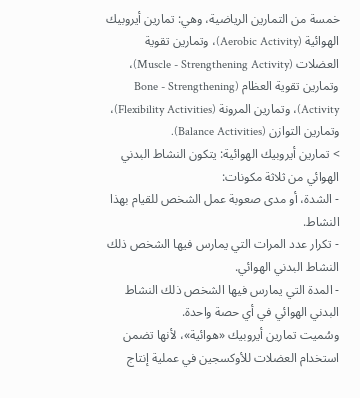خمسة من التمارين الرياضية، وهي: تمارين أيروبيك الهوائية (Aerobic Activity)، وتمارين تقوية العضلات (Muscle - Strengthening Activity)، وتمارين تقوية العظام (Bone - Strengthening Activity)، وتمارين المرونة (Flexibility Activities)، وتمارين التوازن (Balance Activities).
> تمارين أيروبيك الهوائية: يتكون النشاط البدني الهوائي من ثلاثة مكونات:
- الشدة، أو مدى صعوبة عمل الشخص للقيام بهذا النشاط.
- تكرار عدد المرات التي يمارس فيها الشخص ذلك النشاط البدني الهوائي.
- المدة التي يمارس فيها الشخص ذلك النشاط البدني الهوائي في أي حصة واحدة.
وسُميت تمارين أيروبيك «هوائية»، لأنها تضمن استخدام العضلات للأوكسجين في عملية إنتاج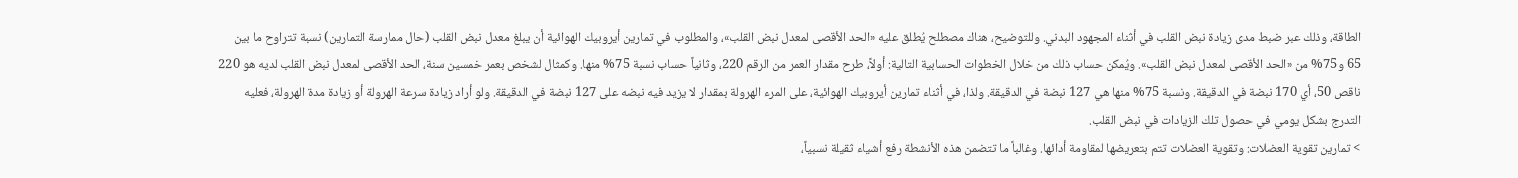الطاقة، وذلك عبر ضبط مدى زيادة نبض القلب في أثناء المجهود البدني. وللتوضيح، هناك مصطلح يُطلق عليه «الحد الأقصى لمعدل نبض القلب»، والمطلوب في تمارين أيروبيك الهوائية أن يبلغ معدل نبض القلب (حال ممارسة التمارين) نسبة تتراوح ما بين 65 و75% من «الحد الأقصى لمعدل نبض القلب». ويُمكن حساب ذلك من خلال الخطوات الحسابية التالية: أولاً، طرح مقدار العمر من الرقم 220، وثانياً حساب نسبة 75% منها. وكمثال لشخص بعمر خمسين سنة، الحد الأقصى لمعدل نبض القلب لديه هو 220 ناقص 50، أي 170 نبضة في الدقيقة. ونسبة 75% منها هي 127 نبضة في الدقيقة. ولذا، في أثناء تمارين أيروبيك الهوائية، على المرء الهرولة بمقدار لا يزيد فيه نبضه على 127 نبضة في الدقيقة. ولو أراد زيادة سرعة الهرولة أو زيادة مدة الهرولة، فعليه التدرج بشكل يومي في حصول تلك الزيادات في نبض القلب.
> تمارين تقوية العضلات: وتقوية العضلات تتم بتعريضها لمقاومة أدائها. وغالباً ما تتضمن هذه الأنشطة رفع أشياء ثقيلة نسبياً،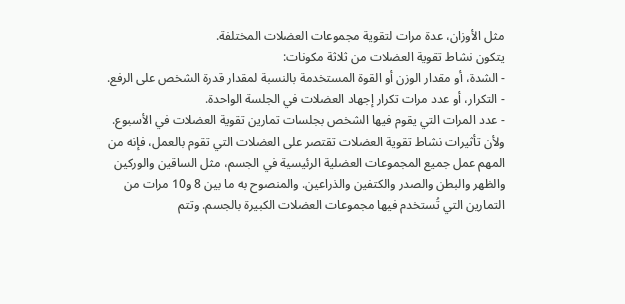مثل الأوزان، عدة مرات لتقوية مجموعات العضلات المختلفة.
يتكون نشاط تقوية العضلات من ثلاثة مكونات:
- الشدة، أو مقدار الوزن أو القوة المستخدمة بالنسبة لمقدار قدرة الشخص على الرفع.
- التكرار، أو عدد مرات تكرار إجهاد العضلات في الجلسة الواحدة.
- عدد المرات التي يقوم فيها الشخص بجلسات تمارين تقوية العضلات في الأسبوع.
ولأن تأثيرات نشاط تقوية العضلات تقتصر على العضلات التي تقوم بالعمل، فإنه من المهم عمل جميع المجموعات العضلية الرئيسية في الجسم، مثل الساقين والوركين والظهر والبطن والصدر والكتفين والذراعين. والمنصوح به ما بين 8 و10 مرات من التمارين التي تُستخدم فيها مجموعات العضلات الكبيرة بالجسم. وتتم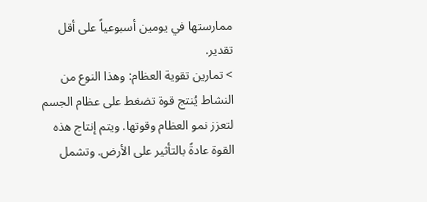ممارستها في يومين أسبوعياً على أقل تقدير.
> تمارين تقوية العظام: وهذا النوع من النشاط يُنتج قوة تضغط على عظام الجسم لتعزز نمو العظام وقوتها. ويتم إنتاج هذه القوة عادةً بالتأثير على الأرض. وتشمل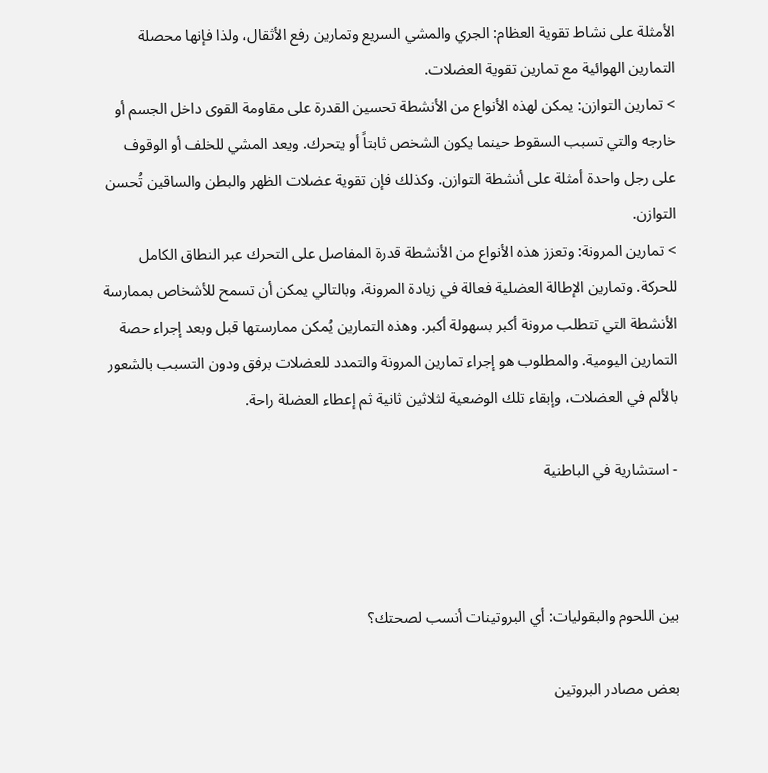الأمثلة على نشاط تقوية العظام: الجري والمشي السريع وتمارين رفع الأثقال، ولذا فإنها محصلة التمارين الهوائية مع تمارين تقوية العضلات.
> تمارين التوازن: يمكن لهذه الأنواع من الأنشطة تحسين القدرة على مقاومة القوى داخل الجسم أو خارجه والتي تسبب السقوط حينما يكون الشخص ثابتاً أو يتحرك. ويعد المشي للخلف أو الوقوف على رجل واحدة أمثلة على أنشطة التوازن. وكذلك فإن تقوية عضلات الظهر والبطن والساقين تُحسن التوازن.
> تمارين المرونة: وتعزز هذه الأنواع من الأنشطة قدرة المفاصل على التحرك عبر النطاق الكامل للحركة. وتمارين الإطالة العضلية فعالة في زيادة المرونة، وبالتالي يمكن أن تسمح للأشخاص بممارسة الأنشطة التي تتطلب مرونة أكبر بسهولة أكبر. وهذه التمارين يُمكن ممارستها قبل وبعد إجراء حصة التمارين اليومية. والمطلوب هو إجراء تمارين المرونة والتمدد للعضلات برفق ودون التسبب بالشعور بالألم في العضلات، وإبقاء تلك الوضعية لثلاثين ثانية ثم إعطاء العضلة راحة.

- استشارية في الباطنية



بين اللحوم والبقوليات: أي البروتينات أنسب لصحتك؟

بعض مصادر البروتين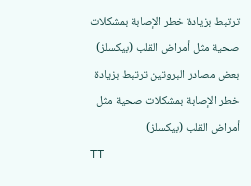ترتبط بزيادة خطر الإصابة بمشكلات صحية مثل أمراض القلب (بيكسلز)
بعض مصادر البروتين ترتبط بزيادة خطر الإصابة بمشكلات صحية مثل أمراض القلب (بيكسلز)
TT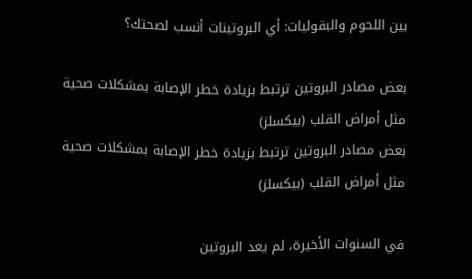بين اللحوم والبقوليات: أي البروتينات أنسب لصحتك؟

بعض مصادر البروتين ترتبط بزيادة خطر الإصابة بمشكلات صحية مثل أمراض القلب (بيكسلز)
بعض مصادر البروتين ترتبط بزيادة خطر الإصابة بمشكلات صحية مثل أمراض القلب (بيكسلز)

في السنوات الأخيرة، لم يعد البروتين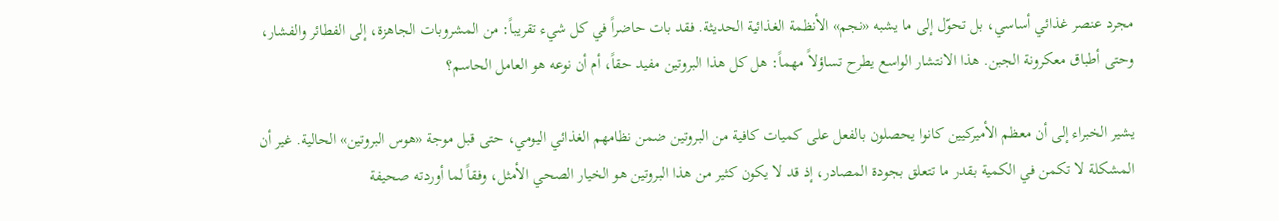مجرد عنصر غذائي أساسي، بل تحوّل إلى ما يشبه «نجم» الأنظمة الغذائية الحديثة. فقد بات حاضراً في كل شيء تقريباً: من المشروبات الجاهزة، إلى الفطائر والفشار، وحتى أطباق معكرونة الجبن. هذا الانتشار الواسع يطرح تساؤلاً مهماً: هل كل هذا البروتين مفيد حقاً، أم أن نوعه هو العامل الحاسم؟

يشير الخبراء إلى أن معظم الأميركيين كانوا يحصلون بالفعل على كميات كافية من البروتين ضمن نظامهم الغذائي اليومي، حتى قبل موجة «هوس البروتين» الحالية. غير أن المشكلة لا تكمن في الكمية بقدر ما تتعلق بجودة المصادر، إذ قد لا يكون كثير من هذا البروتين هو الخيار الصحي الأمثل، وفقاً لما أوردته صحيفة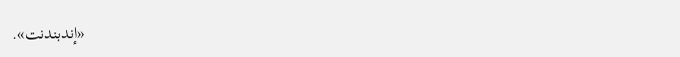«إندبندنت».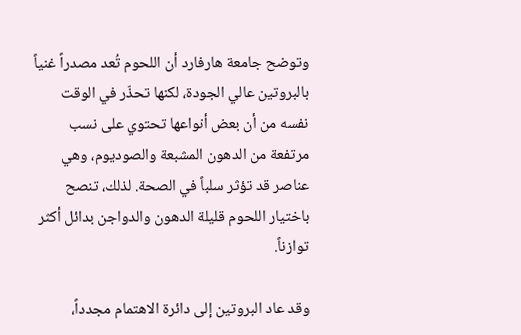وتوضح جامعة هارفارد أن اللحوم تُعد مصدراً غنياً بالبروتين عالي الجودة، لكنها تحذّر في الوقت نفسه من أن بعض أنواعها تحتوي على نسب مرتفعة من الدهون المشبعة والصوديوم، وهي عناصر قد تؤثر سلباً في الصحة. لذلك، تنصح باختيار اللحوم قليلة الدهون والدواجن بدائل أكثر توازناً.

وقد عاد البروتين إلى دائرة الاهتمام مجدداً،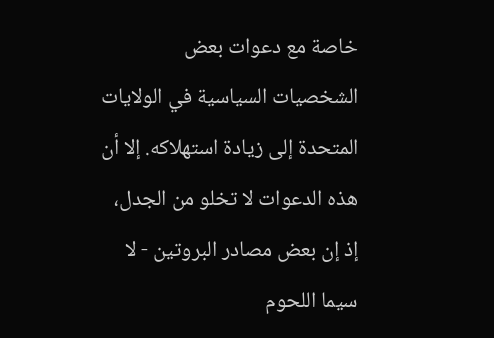خاصة مع دعوات بعض الشخصيات السياسية في الولايات المتحدة إلى زيادة استهلاكه. إلا أن هذه الدعوات لا تخلو من الجدل، إذ إن بعض مصادر البروتين - لا سيما اللحوم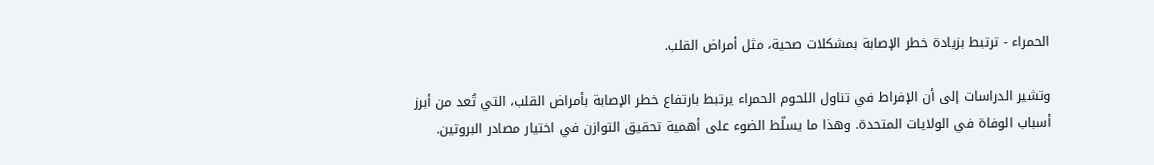الحمراء - ترتبط بزيادة خطر الإصابة بمشكلات صحية، مثل أمراض القلب.

وتشير الدراسات إلى أن الإفراط في تناول اللحوم الحمراء يرتبط بارتفاع خطر الإصابة بأمراض القلب، التي تُعد من أبرز أسباب الوفاة في الولايات المتحدة. وهذا ما يسلّط الضوء على أهمية تحقيق التوازن في اختيار مصادر البروتين.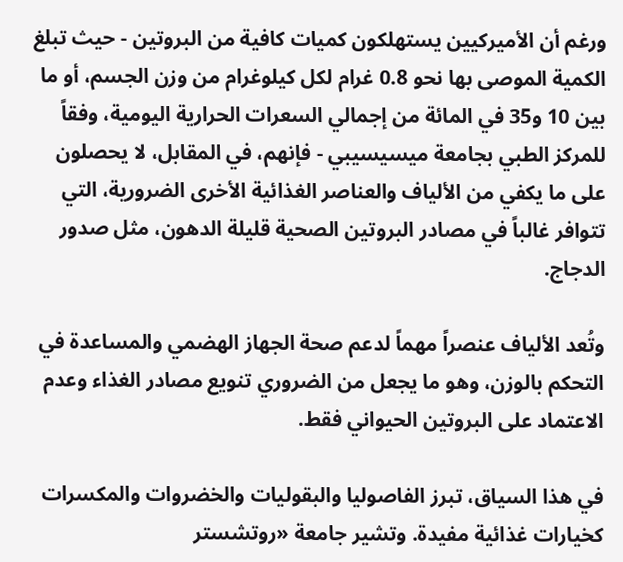ورغم أن الأميركيين يستهلكون كميات كافية من البروتين - حيث تبلغ الكمية الموصى بها نحو 0.8 غرام لكل كيلوغرام من وزن الجسم، أو ما بين 10 و35 في المائة من إجمالي السعرات الحرارية اليومية، وفقاً للمركز الطبي بجامعة ميسيسيبي - فإنهم، في المقابل، لا يحصلون على ما يكفي من الألياف والعناصر الغذائية الأخرى الضرورية، التي تتوافر غالباً في مصادر البروتين الصحية قليلة الدهون، مثل صدور الدجاج.

وتُعد الألياف عنصراً مهماً لدعم صحة الجهاز الهضمي والمساعدة في التحكم بالوزن، وهو ما يجعل من الضروري تنويع مصادر الغذاء وعدم الاعتماد على البروتين الحيواني فقط.

في هذا السياق، تبرز الفاصوليا والبقوليات والخضروات والمكسرات كخيارات غذائية مفيدة. وتشير جامعة «روتشستر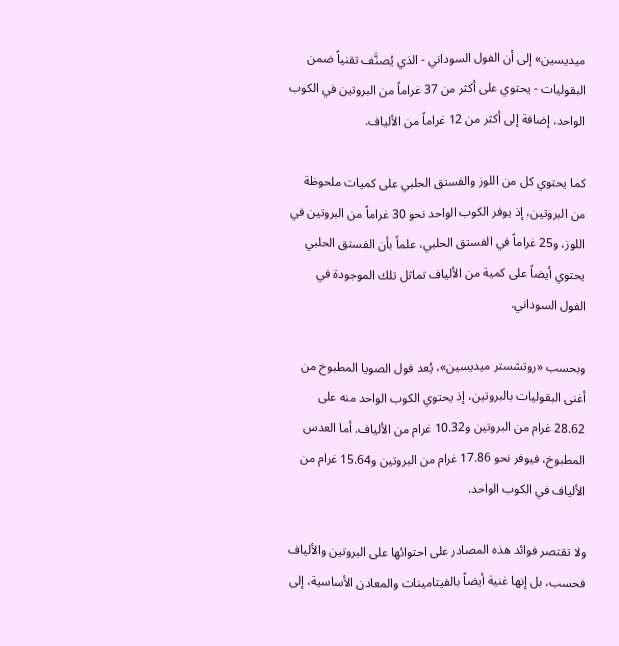ميديسين» إلى أن الفول السوداني - الذي يُصنَّف تقنياً ضمن البقوليات - يحتوي على أكثر من 37 غراماً من البروتين في الكوب الواحد، إضافة إلى أكثر من 12 غراماً من الألياف.

كما يحتوي كل من اللوز والفستق الحلبي على كميات ملحوظة من البروتين، إذ يوفر الكوب الواحد نحو 30 غراماً من البروتين في اللوز، و25 غراماً في الفستق الحلبي، علماً بأن الفستق الحلبي يحتوي أيضاً على كمية من الألياف تماثل تلك الموجودة في الفول السوداني.

وبحسب «روتشستر ميديسين»، يُعد فول الصويا المطبوخ من أغنى البقوليات بالبروتين، إذ يحتوي الكوب الواحد منه على 28.62 غرام من البروتين و10.32 غرام من الألياف. أما العدس المطبوخ، فيوفر نحو 17.86 غرام من البروتين و15.64 غرام من الألياف في الكوب الواحد.

ولا تقتصر فوائد هذه المصادر على احتوائها على البروتين والألياف فحسب، بل إنها غنية أيضاً بالفيتامينات والمعادن الأساسية، إلى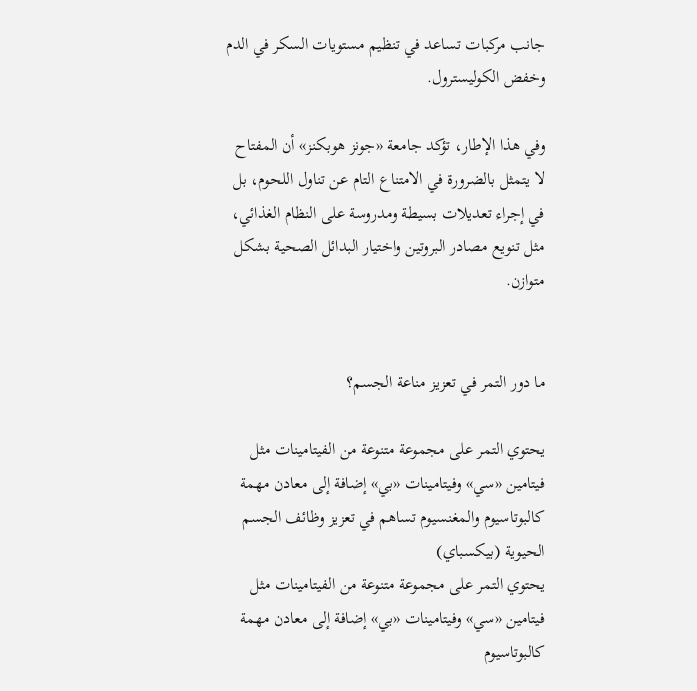جانب مركبات تساعد في تنظيم مستويات السكر في الدم وخفض الكوليسترول.

وفي هذا الإطار، تؤكد جامعة «جونز هوبكنز» أن المفتاح لا يتمثل بالضرورة في الامتناع التام عن تناول اللحوم، بل في إجراء تعديلات بسيطة ومدروسة على النظام الغذائي، مثل تنويع مصادر البروتين واختيار البدائل الصحية بشكل متوازن.


ما دور التمر في تعزيز مناعة الجسم؟

يحتوي التمر على مجموعة متنوعة من الفيتامينات مثل فيتامين «سي» وفيتامينات «بي» إضافة إلى معادن مهمة كالبوتاسيوم والمغنسيوم تساهم في تعزيز وظائف الجسم الحيوية (بيكسباي)
يحتوي التمر على مجموعة متنوعة من الفيتامينات مثل فيتامين «سي» وفيتامينات «بي» إضافة إلى معادن مهمة كالبوتاسيوم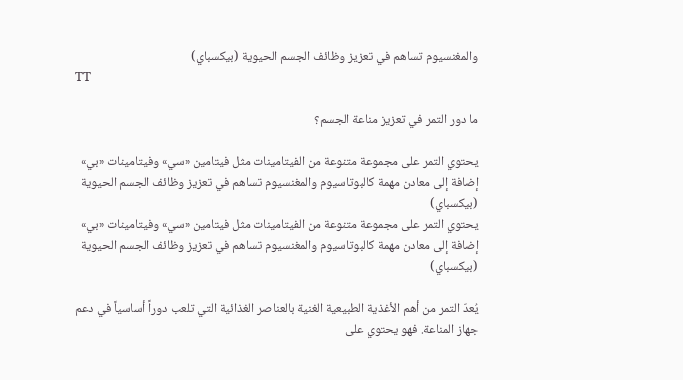والمغنسيوم تساهم في تعزيز وظائف الجسم الحيوية (بيكسباي)
TT

ما دور التمر في تعزيز مناعة الجسم؟

يحتوي التمر على مجموعة متنوعة من الفيتامينات مثل فيتامين «سي» وفيتامينات «بي» إضافة إلى معادن مهمة كالبوتاسيوم والمغنسيوم تساهم في تعزيز وظائف الجسم الحيوية (بيكسباي)
يحتوي التمر على مجموعة متنوعة من الفيتامينات مثل فيتامين «سي» وفيتامينات «بي» إضافة إلى معادن مهمة كالبوتاسيوم والمغنسيوم تساهم في تعزيز وظائف الجسم الحيوية (بيكسباي)

يُعدّ التمر من أهم الأغذية الطبيعية الغنية بالعناصر الغذائية التي تلعب دوراً أساسياً في دعم جهاز المناعة. فهو يحتوي على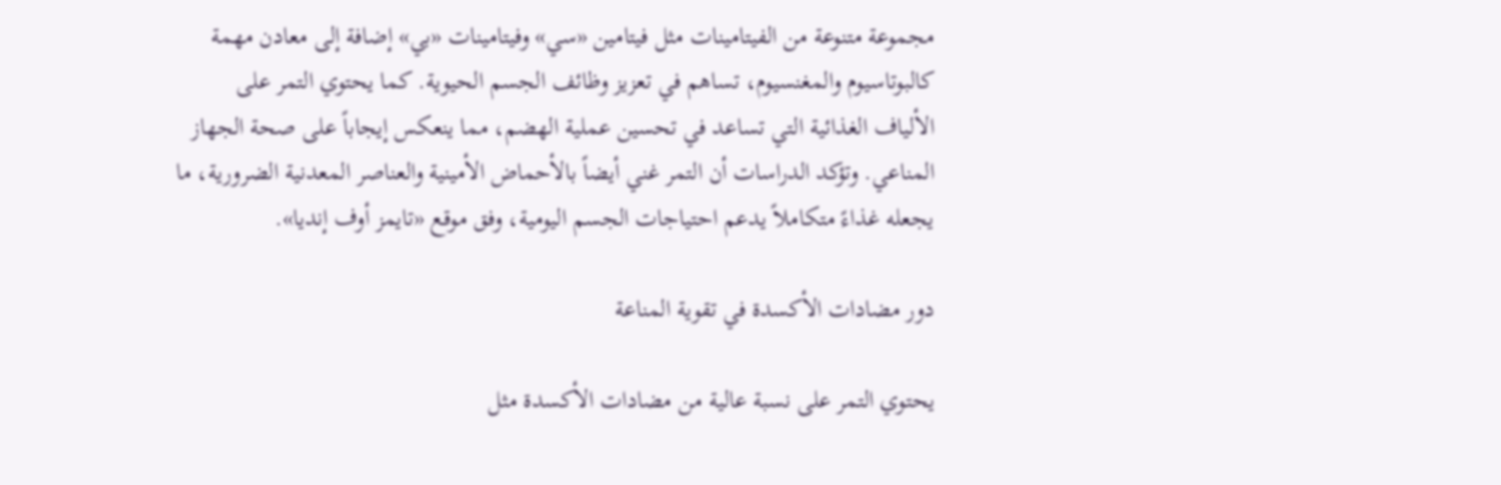مجموعة متنوعة من الفيتامينات مثل فيتامين «سي» وفيتامينات «بي» إضافة إلى معادن مهمة كالبوتاسيوم والمغنسيوم، تساهم في تعزيز وظائف الجسم الحيوية. كما يحتوي التمر على الألياف الغذائية التي تساعد في تحسين عملية الهضم، مما ينعكس إيجاباً على صحة الجهاز المناعي. وتؤكد الدراسات أن التمر غني أيضاً بالأحماض الأمينية والعناصر المعدنية الضرورية، ما يجعله غذاءً متكاملاً يدعم احتياجات الجسم اليومية، وفق موقع «تايمز أوف إنديا».

دور مضادات الأكسدة في تقوية المناعة

يحتوي التمر على نسبة عالية من مضادات الأكسدة مثل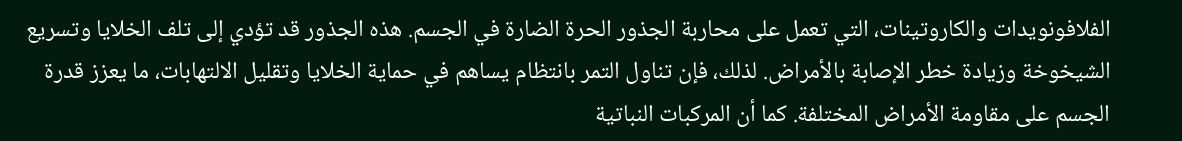الفلافونويدات والكاروتينات، التي تعمل على محاربة الجذور الحرة الضارة في الجسم. هذه الجذور قد تؤدي إلى تلف الخلايا وتسريع الشيخوخة وزيادة خطر الإصابة بالأمراض. لذلك، فإن تناول التمر بانتظام يساهم في حماية الخلايا وتقليل الالتهابات، ما يعزز قدرة الجسم على مقاومة الأمراض المختلفة. كما أن المركبات النباتية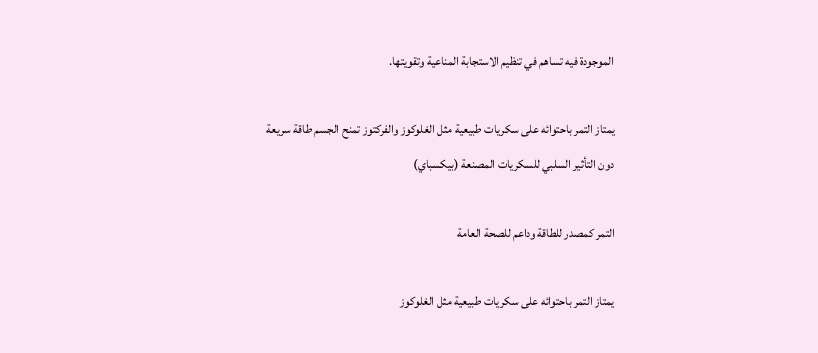الموجودة فيه تساهم في تنظيم الاستجابة المناعية وتقويتها.

يمتاز التمر باحتوائه على سكريات طبيعية مثل الغلوكوز والفركتوز تمنح الجسم طاقة سريعة دون التأثير السلبي للسكريات المصنعة (بيكسباي)

التمر كمصدر للطاقة وداعم للصحة العامة

يمتاز التمر باحتوائه على سكريات طبيعية مثل الغلوكوز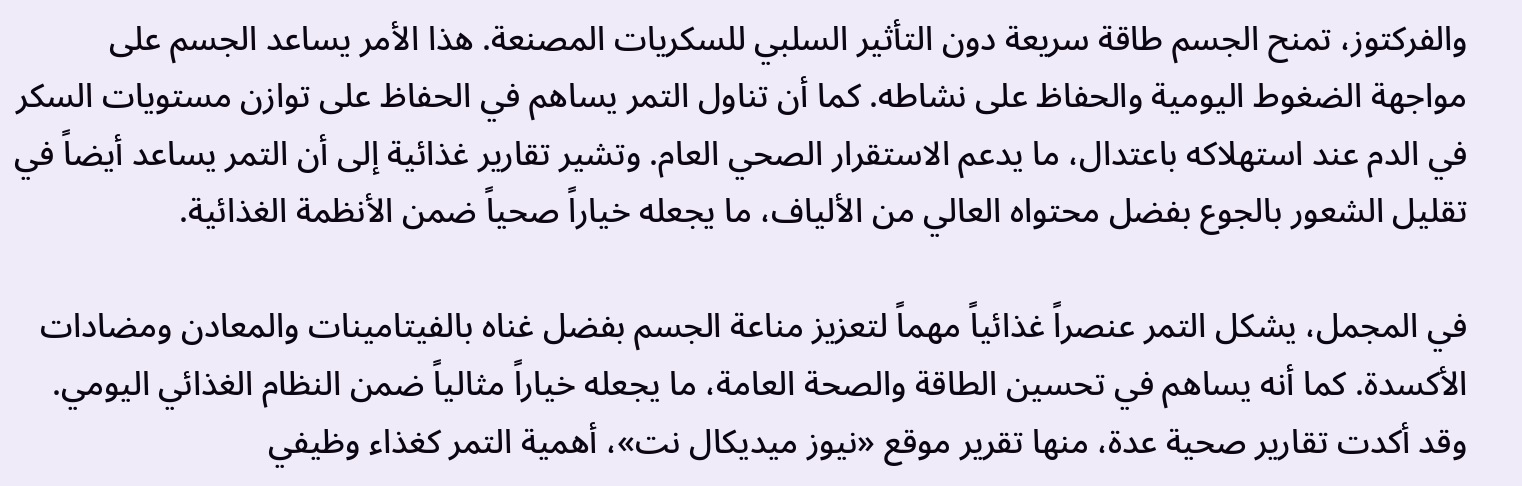والفركتوز، تمنح الجسم طاقة سريعة دون التأثير السلبي للسكريات المصنعة. هذا الأمر يساعد الجسم على مواجهة الضغوط اليومية والحفاظ على نشاطه. كما أن تناول التمر يساهم في الحفاظ على توازن مستويات السكر في الدم عند استهلاكه باعتدال، ما يدعم الاستقرار الصحي العام. وتشير تقارير غذائية إلى أن التمر يساعد أيضاً في تقليل الشعور بالجوع بفضل محتواه العالي من الألياف، ما يجعله خياراً صحياً ضمن الأنظمة الغذائية.

في المجمل، يشكل التمر عنصراً غذائياً مهماً لتعزيز مناعة الجسم بفضل غناه بالفيتامينات والمعادن ومضادات الأكسدة. كما أنه يساهم في تحسين الطاقة والصحة العامة، ما يجعله خياراً مثالياً ضمن النظام الغذائي اليومي. وقد أكدت تقارير صحية عدة، منها تقرير موقع «نيوز ميديكال نت»، أهمية التمر كغذاء وظيفي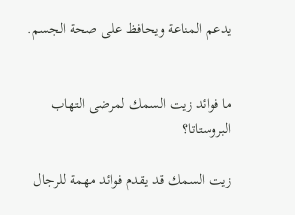يدعم المناعة ويحافظ على صحة الجسم.


ما فوائد زيت السمك لمرضى التهاب البروستاتا؟

زيت السمك قد يقدم فوائد مهمة للرجال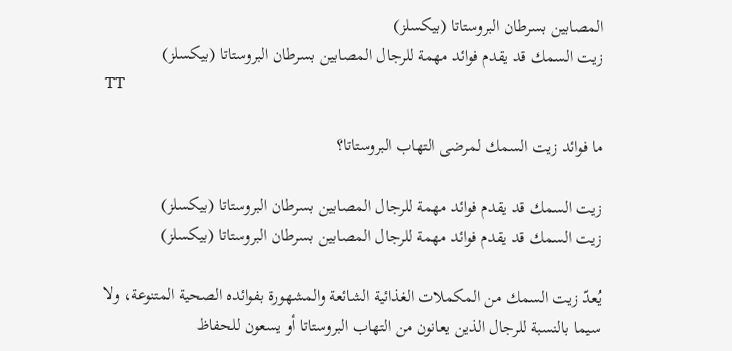المصابين بسرطان البروستاتا (بيكسلز)
زيت السمك قد يقدم فوائد مهمة للرجال المصابين بسرطان البروستاتا (بيكسلز)
TT

ما فوائد زيت السمك لمرضى التهاب البروستاتا؟

زيت السمك قد يقدم فوائد مهمة للرجال المصابين بسرطان البروستاتا (بيكسلز)
زيت السمك قد يقدم فوائد مهمة للرجال المصابين بسرطان البروستاتا (بيكسلز)

يُعدّ زيت السمك من المكملات الغذائية الشائعة والمشهورة بفوائده الصحية المتنوعة، ولا سيما بالنسبة للرجال الذين يعانون من التهاب البروستاتا أو يسعون للحفاظ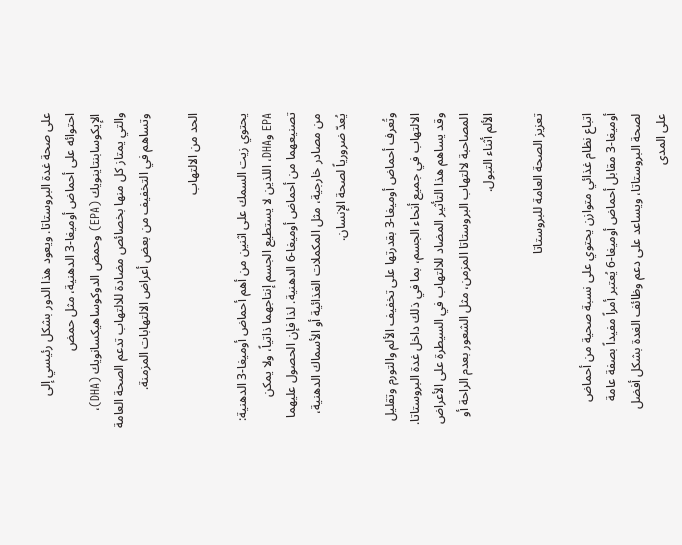على صحة غدة البروستاتا. ويعود هذا الدور بشكل رئيسي إلى احتوائه على أحماض أوميغا-3 الدهنية، مثل حمض الإيكوسابنتاينويك (EPA) وحمض الدوكوساهيكسانويك (DHA)، والتي يمتاز كل منها بخصائص مضادة للالتهاب تدعم الصحة العامة وتساهم في التخفيف من بعض أعراض الالتهابات المزمنة.

الحد من الالتهاب

يحتوي زيت السمك على اثنين من أهم أحماض أوميغا-3 الدهنية: EPA وDHA، اللذين لا يستطيع الجسم إنتاجهما ذاتياً، ولا يمكن تصنيعهما من أحماض أوميغا-6 الدهنية. لذا فإن الحصول عليهما من مصادر خارجية، مثل المكملات الغذائية أو الأسماك الدهنية، يُعدّ ضرورياً لصحة الإنسان.

وتُعرف أحماض أوميغا-3 بقدرتها على تخفيف الألم والتورم وتقليل الالتهاب في جميع أنحاء الجسم، بما في ذلك داخل غدة البروستاتا. وقد يساهم هذا التأثير المضاد للالتهاب في السيطرة على الأعراض المصاحبة لالتهاب البروستاتا المزمن، مثل الشعور بعدم الراحة أو الألم أثناء التبول.

تعزيز الصحة العامة للبروستاتا

اتباع نظام غذائي متوازن يحتوي على نسبة صحية من أحماض أوميغا-3 مقابل أحماض أوميغا-6 يُعتبر أمراً مفيداً بصفة عامة لصحة البروستاتا، ويساعد على دعم وظائف الغدة بشكل أفضل على المدى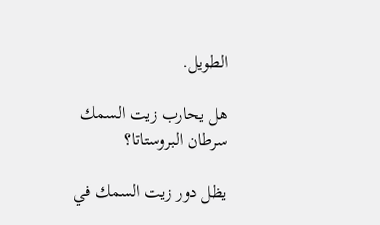الطويل.

هل يحارب زيت السمك سرطان البروستاتا؟

يظل دور زيت السمك في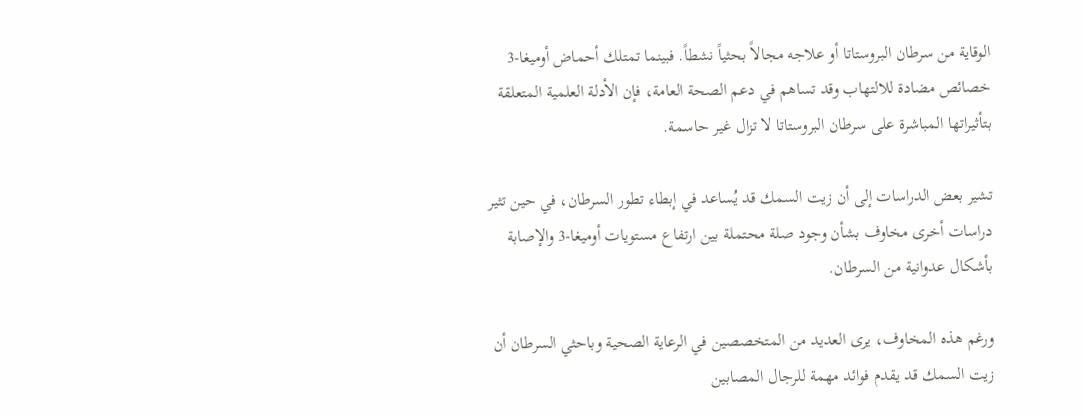الوقاية من سرطان البروستاتا أو علاجه مجالاً بحثياً نشطاً. فبينما تمتلك أحماض أوميغا-3 خصائص مضادة للالتهاب وقد تساهم في دعم الصحة العامة، فإن الأدلة العلمية المتعلقة بتأثيراتها المباشرة على سرطان البروستاتا لا تزال غير حاسمة.

تشير بعض الدراسات إلى أن زيت السمك قد يُساعد في إبطاء تطور السرطان، في حين تثير دراسات أخرى مخاوف بشأن وجود صلة محتملة بين ارتفاع مستويات أوميغا-3 والإصابة بأشكال عدوانية من السرطان.

ورغم هذه المخاوف، يرى العديد من المتخصصين في الرعاية الصحية وباحثي السرطان أن زيت السمك قد يقدم فوائد مهمة للرجال المصابين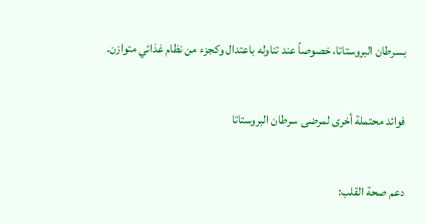بسرطان البروستاتا، خصوصاً عند تناوله باعتدال وكجزء من نظام غذائي متوازن.

فوائد محتملة أخرى لمرضى سرطان البروستاتا

دعم صحة القلب: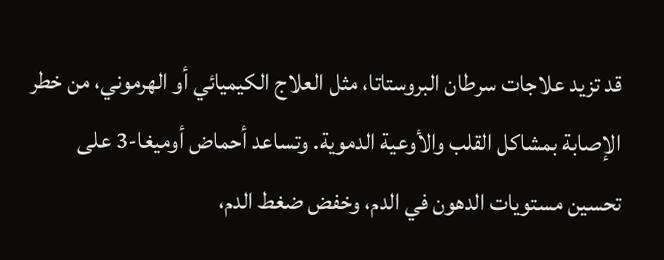قد تزيد علاجات سرطان البروستاتا، مثل العلاج الكيميائي أو الهرموني، من خطر الإصابة بمشاكل القلب والأوعية الدموية. وتساعد أحماض أوميغا-3 على تحسين مستويات الدهون في الدم، وخفض ضغط الدم،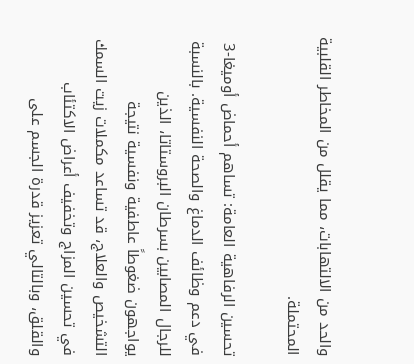والحد من الالتهابات، مما يقلل من المخاطر القلبية المحتملة.

تحسين الرفاهية العامة: تساهم أحماض أوميغا-3 في دعم وظائف الدماغ والصحة النفسية. بالنسبة للرجال المصابين بسرطان البروستاتا، الذين يواجهون ضغوطاً عاطفية ونفسية نتيجة التشخيص والعلاج، قد تساعد مكملات زيت السمك في تحسين المزاج وتخفيف أعراض الاكتئاب والقلق، وبالتالي تعزيز قدرة الجسم على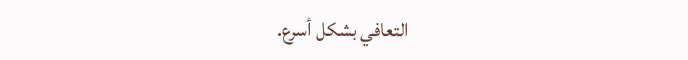التعافي بشكل أسرع.